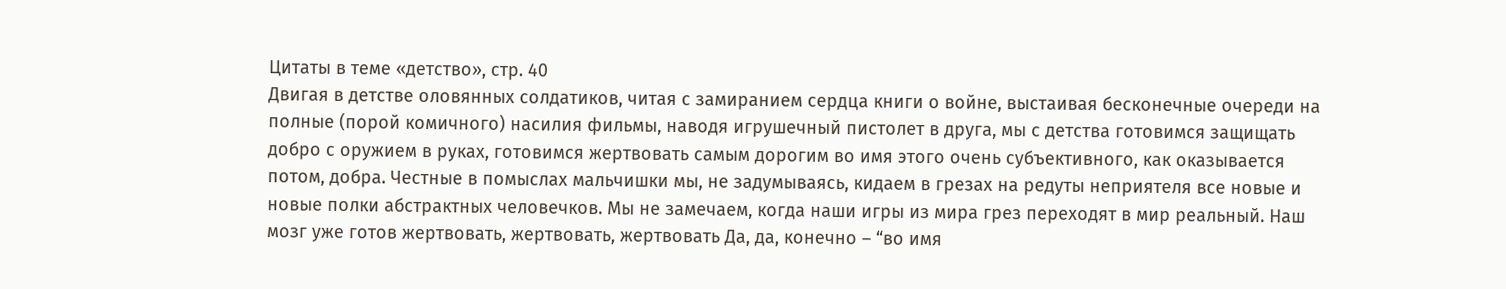Цитаты в теме «детство», стр. 40
Двигая в детстве оловянных солдатиков, читая с замиранием сердца книги о войне, выстаивая бесконечные очереди на полные (порой комичного) насилия фильмы, наводя игрушечный пистолет в друга, мы с детства готовимся защищать добро с оружием в руках, готовимся жертвовать самым дорогим во имя этого очень субъективного, как оказывается потом, добра. Честные в помыслах мальчишки мы, не задумываясь, кидаем в грезах на редуты неприятеля все новые и новые полки абстрактных человечков. Мы не замечаем, когда наши игры из мира грез переходят в мир реальный. Наш мозг уже готов жертвовать, жертвовать, жертвовать Да, да, конечно – “во имя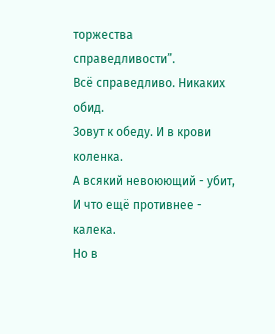торжества справедливости”.
Всё справедливо. Никаких обид.
Зовут к обеду. И в крови коленка.
А всякий невоюющий - убит,
И что ещё противнее - калека.
Но в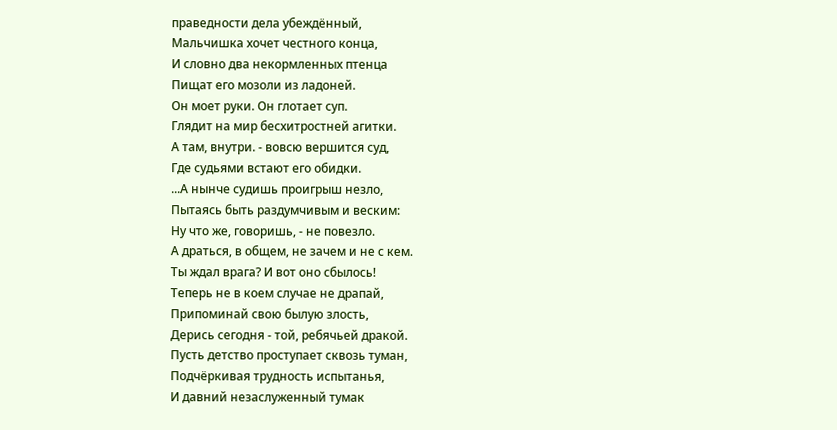праведности дела убеждённый,
Мальчишка хочет честного конца,
И словно два некормленных птенца
Пищат его мозоли из ладоней.
Он моет руки. Он глотает суп.
Глядит на мир бесхитростней агитки.
А там, внутри. - вовсю вершится суд,
Где судьями встают его обидки.
...А нынче судишь проигрыш незло,
Пытаясь быть раздумчивым и веским:
Ну что же, говоришь, - не повезло.
А драться, в общем, не зачем и не с кем.
Ты ждал врага? И вот оно сбылось!
Теперь не в коем случае не драпай,
Припоминай свою былую злость,
Дерись сегодня - той, ребячьей дракой.
Пусть детство проступает сквозь туман,
Подчёркивая трудность испытанья,
И давний незаслуженный тумак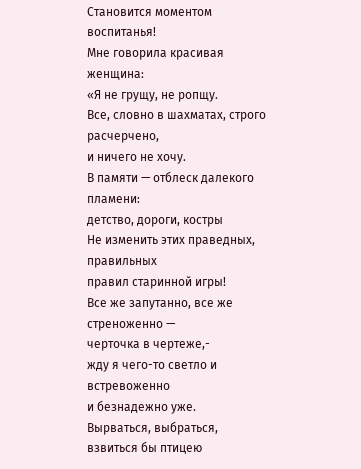Становится моментом воспитанья!
Мне говорила красивая женщина:
«Я не грущу, не ропщу.
Все, словно в шахматах, строго расчерчено,
и ничего не хочу.
В памяти — отблеск далекого пламени:
детство, дороги, костры
Не изменить этих праведных, правильных
правил старинной игры!
Все же запутанно, все же стреноженно —
черточка в чертеже,-
жду я чего-то светло и встревоженно
и безнадежно уже.
Вырваться, выбраться, взвиться бы птицею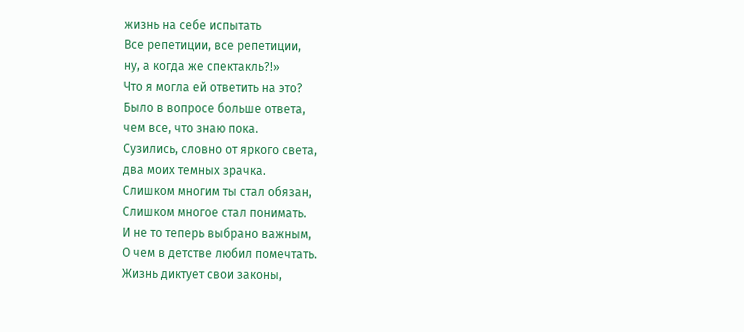жизнь на себе испытать
Все репетиции, все репетиции,
ну, а когда же спектакль?!»
Что я могла ей ответить на это?
Было в вопросе больше ответа,
чем все, что знаю пока.
Сузились, словно от яркого света,
два моих темных зрачка.
Слишком многим ты стал обязан,
Слишком многое стал понимать.
И не то теперь выбрано важным,
О чем в детстве любил помечтать.
Жизнь диктует свои законы,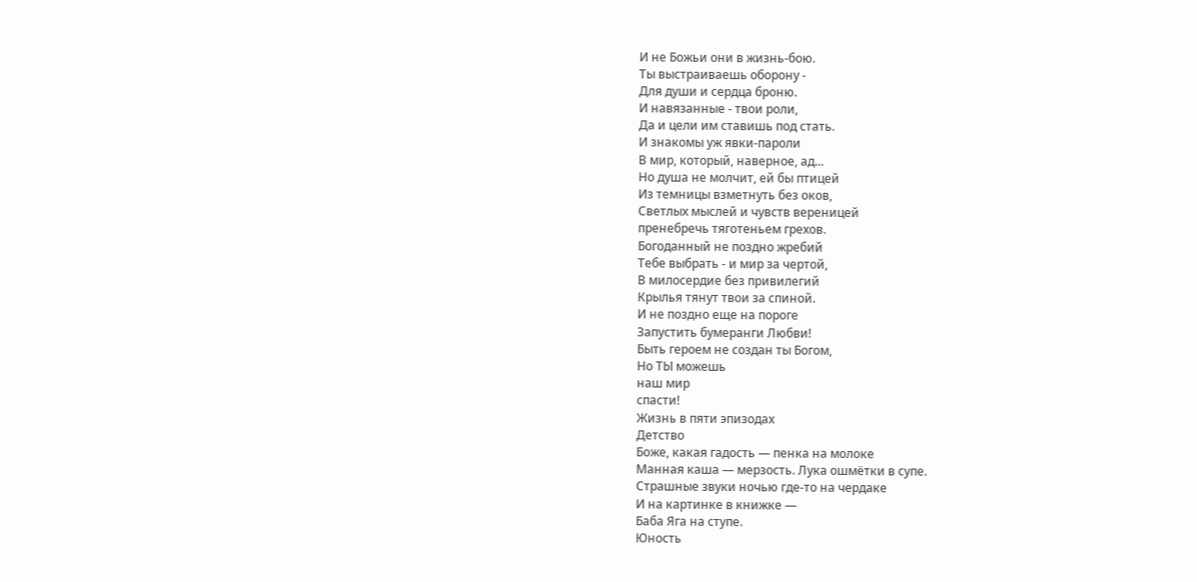И не Божьи они в жизнь-бою.
Ты выстраиваешь оборону -
Для души и сердца броню.
И навязанные - твои роли,
Да и цели им ставишь под стать.
И знакомы уж явки-пароли
В мир, который, наверное, ад...
Но душа не молчит, ей бы птицей
Из темницы взметнуть без оков,
Светлых мыслей и чувств вереницей
пренебречь тяготеньем грехов.
Богоданный не поздно жребий
Тебе выбрать - и мир за чертой,
В милосердие без привилегий
Крылья тянут твои за спиной.
И не поздно еще на пороге
Запустить бумеранги Любви!
Быть героем не создан ты Богом,
Но ТЫ можешь
наш мир
спасти!
Жизнь в пяти эпизодах
Детство
Боже, какая гадость — пенка на молоке
Манная каша — мерзость. Лука ошмётки в супе.
Страшные звуки ночью где-то на чердаке
И на картинке в книжке —
Баба Яга на ступе.
Юность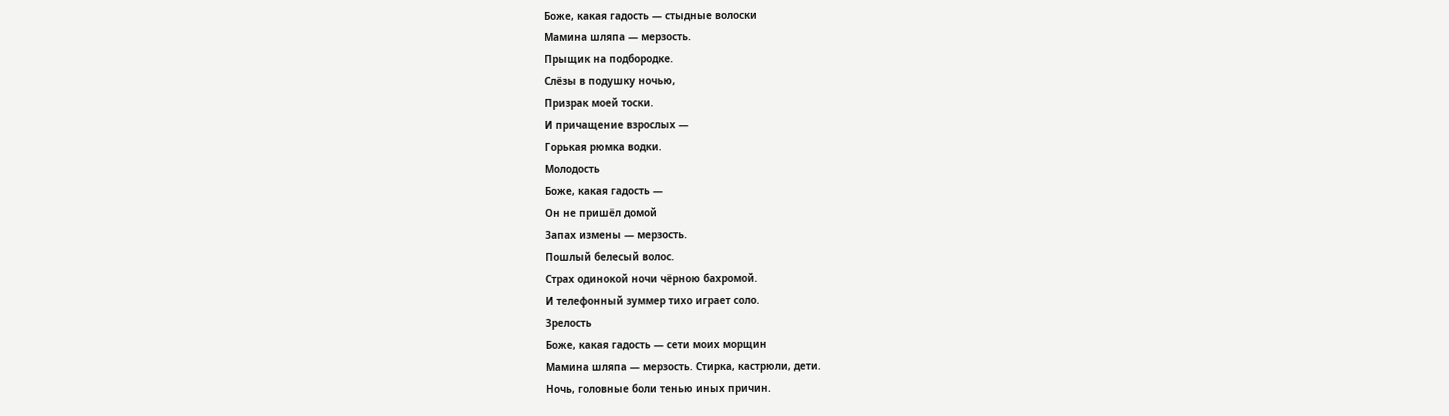Боже, какая гадость — стыдные волоски
Мамина шляпа — мерзость.
Прыщик на подбородке.
Слёзы в подушку ночью,
Призрак моей тоски.
И причащение взрослых —
Горькая рюмка водки.
Молодость
Боже, какая гадость —
Он не пришёл домой
Запах измены — мерзость.
Пошлый белесый волос.
Страх одинокой ночи чёрною бахромой.
И телефонный зуммер тихо играет соло.
Зрелость
Боже, какая гадость — сети моих морщин
Мамина шляпа — мерзость. Стирка, кастрюли, дети.
Ночь, головные боли тенью иных причин.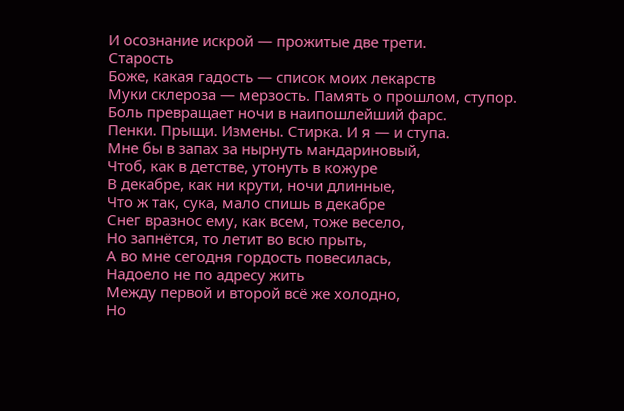И осознание искрой — прожитые две трети.
Старость
Боже, какая гадость — список моих лекарств
Муки склероза — мерзость. Память о прошлом, ступор.
Боль превращает ночи в наипошлейший фарс.
Пенки. Прыщи. Измены. Стирка. И я — и ступа.
Мне бы в запах за нырнуть мандариновый,
Чтоб, как в детстве, утонуть в кожуре
В декабре, как ни крути, ночи длинные,
Что ж так, сука, мало спишь в декабре
Снег вразнос ему, как всем, тоже весело,
Но запнётся, то летит во всю прыть,
А во мне сегодня гордость повесилась,
Надоело не по адресу жить
Между первой и второй всё же холодно,
Но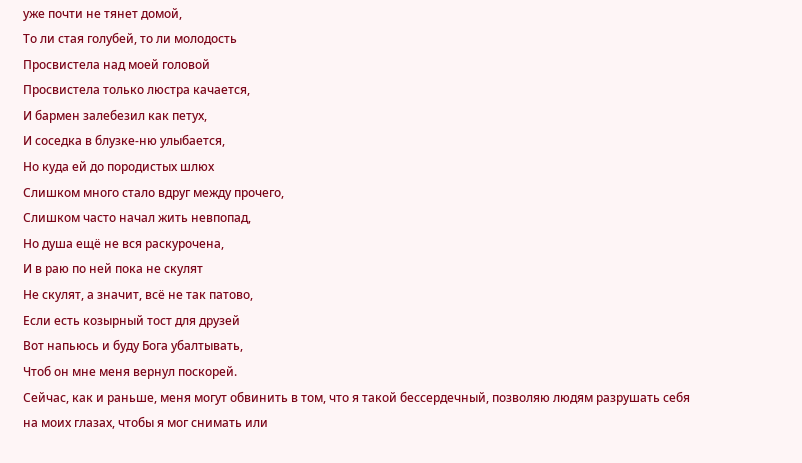уже почти не тянет домой,
То ли стая голубей, то ли молодость
Просвистела над моей головой
Просвистела только люстра качается,
И бармен залебезил как петух,
И соседка в блузке-ню улыбается,
Но куда ей до породистых шлюх
Слишком много стало вдруг между прочего,
Слишком часто начал жить невпопад,
Но душа ещё не вся раскурочена,
И в раю по ней пока не скулят
Не скулят, а значит, всё не так патово,
Если есть козырный тост для друзей
Вот напьюсь и буду Бога убалтывать,
Чтоб он мне меня вернул поскорей.
Сейчас, как и раньше, меня могут обвинить в том, что я такой бессердечный, позволяю людям разрушать себя на моих глазах, чтобы я мог снимать или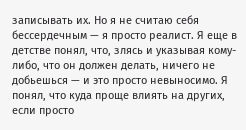записывать их. Но я не считаю себя бессердечным — я просто реалист. Я еще в детстве понял, что, злясь и указывая кому-либо, что он должен делать, ничего не добьешься — и это просто невыносимо. Я понял, что куда проще влиять на других, если просто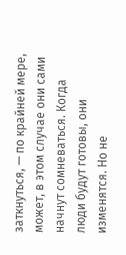заткнуться, — по крайней мере, может, в этом случае они сами начнут сомневаться. Когда люди будут готовы, они изменятся. Но не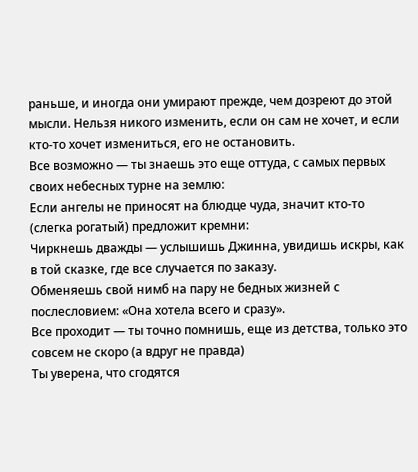раньше, и иногда они умирают прежде, чем дозреют до этой мысли. Нельзя никого изменить, если он сам не хочет, и если кто-то хочет измениться, его не остановить.
Все возможно — ты знаешь это еще оттуда, с самых первых своих небесных турне на землю:
Если ангелы не приносят на блюдце чуда, значит кто-то (слегка рогатый) предложит кремни:
Чиркнешь дважды — услышишь Джинна, увидишь искры, как в той сказке, где все случается по заказу.
Обменяешь свой нимб на пару не бедных жизней с послесловием: «Она хотела всего и сразу».
Все проходит — ты точно помнишь, еще из детства, только это совсем не скоро (а вдруг не правда)
Ты уверена, что сгодятся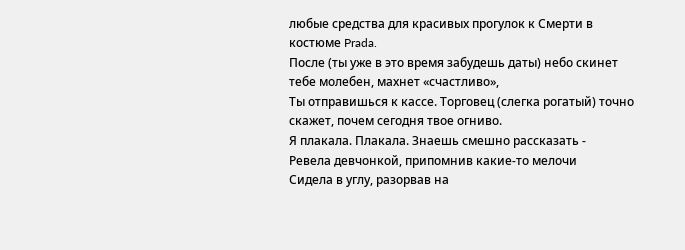любые средства для красивых прогулок к Смерти в костюме Prada.
После (ты уже в это время забудешь даты) небо скинет тебе молебен, махнет «счастливо»,
Ты отправишься к кассе. Торговец (слегка рогатый) точно скажет, почем сегодня твое огниво.
Я плакала. Плакала. Знаешь смешно рассказать -
Ревела девчонкой, припомнив какие-то мелочи
Сидела в углу, разорвав на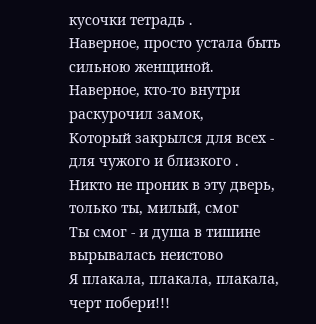кусочки тетрадь .
Наверное, просто устала быть сильною женщиной.
Наверное, кто-то внутри раскурочил замок,
Который закрылся для всех - для чужого и близкого .
Никто не проник в эту дверь, только ты, милый, смог
Ты смог - и душа в тишине вырывалась неистово
Я плакала, плакала, плакала, черт побери!!!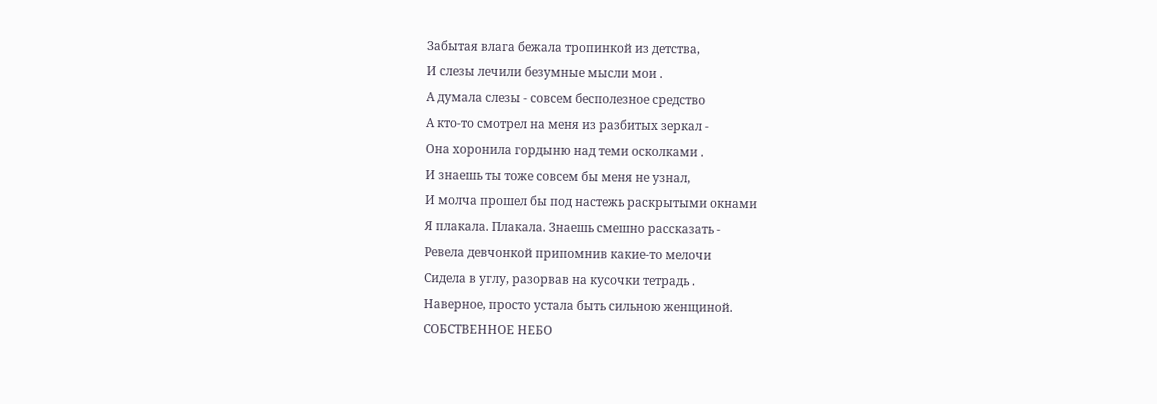Забытая влага бежала тропинкой из детства,
И слезы лечили безумные мысли мои .
А думала слезы - совсем бесполезное средство
А кто-то смотрел на меня из разбитых зеркал -
Она хоронила гордыню над теми осколками .
И знаешь ты тоже совсем бы меня не узнал,
И молча прошел бы под настежь раскрытыми окнами
Я плакала. Плакала. Знаешь смешно рассказать -
Ревела девчонкой припомнив какие-то мелочи
Сидела в углу, разорвав на кусочки тетрадь .
Наверное, просто устала быть сильною женщиной.
СОБСТВЕННОЕ НЕБО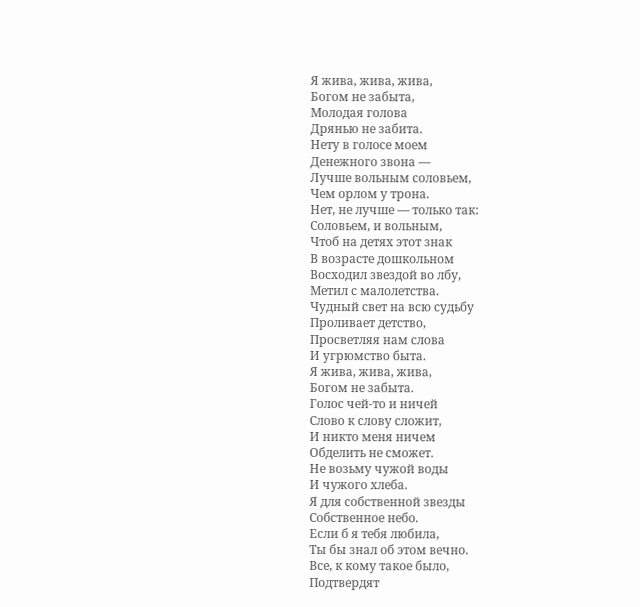Я жива, жива, жива,
Богом не забыта,
Молодая голова
Дрянью не забита.
Нету в голосе моем
Денежного звона —
Лучше вольным соловьем,
Чем орлом у трона.
Нет, не лучше — только так:
Соловьем, и вольным,
Чтоб на детях этот знак
В возрасте дошкольном
Восходил звездой во лбу,
Метил с малолетства.
Чудный свет на всю судьбу
Проливает детство,
Просветляя нам слова
И угрюмство быта.
Я жива, жива, жива,
Богом не забыта.
Голос чей-то и ничей
Слово к слову сложит,
И никто меня ничем
Обделить не сможет.
Не возьму чужой воды
И чужого хлеба.
Я для собственной звезды
Собственное небо.
Если б я тебя любила,
Ты бы знал об этом вечно.
Все, к кому такое было,
Подтвердят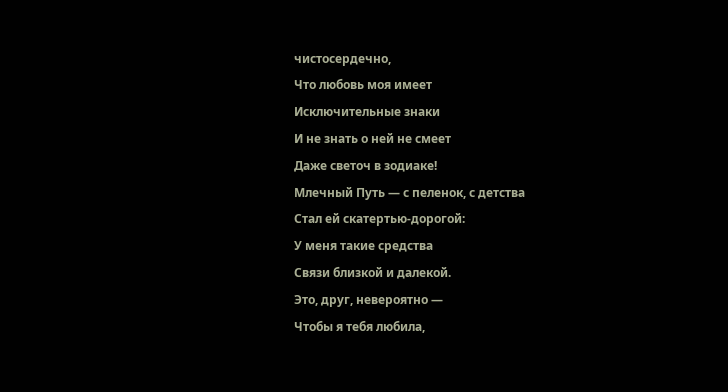чистосердечно,
Что любовь моя имеет
Исключительные знаки
И не знать о ней не смеет
Даже светоч в зодиаке!
Млечный Путь — с пеленок, с детства
Стал ей скатертью-дорогой:
У меня такие средства
Связи близкой и далекой.
Это, друг, невероятно —
Чтобы я тебя любила,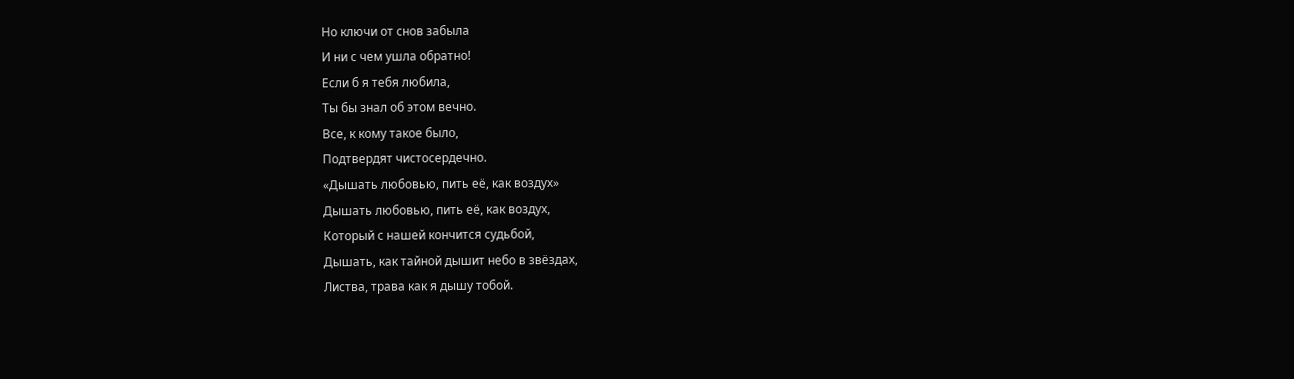Но ключи от снов забыла
И ни с чем ушла обратно!
Если б я тебя любила,
Ты бы знал об этом вечно.
Все, к кому такое было,
Подтвердят чистосердечно.
«Дышать любовью, пить её, как воздух»
Дышать любовью, пить её, как воздух,
Который с нашей кончится судьбой,
Дышать, как тайной дышит небо в звёздах,
Листва, трава как я дышу тобой.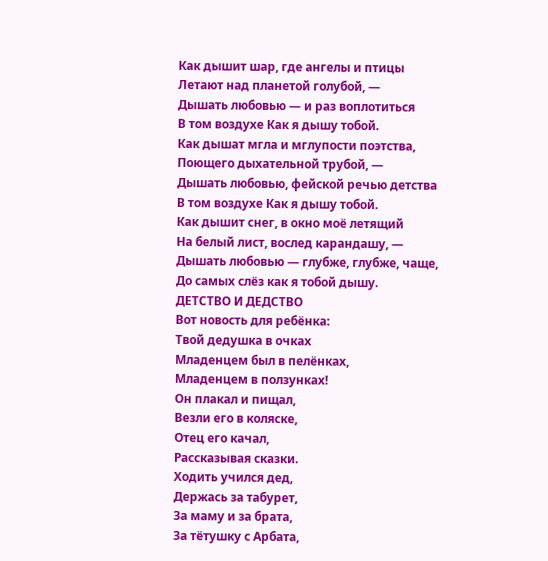Как дышит шар, где ангелы и птицы
Летают над планетой голубой, —
Дышать любовью — и раз воплотиться
В том воздухе Как я дышу тобой.
Как дышат мгла и мглупости поэтства,
Поющего дыхательной трубой, —
Дышать любовью, фейской речью детства
В том воздухе Как я дышу тобой.
Как дышит снег, в окно моё летящий
На белый лист, вослед карандашу, —
Дышать любовью — глубже, глубже, чаще,
До самых слёз как я тобой дышу.
ДЕТСТВО И ДЕДСТВО
Вот новость для ребёнка:
Твой дедушка в очках
Младенцем был в пелёнках,
Младенцем в ползунках!
Он плакал и пищал,
Везли его в коляске,
Отец его качал,
Рассказывая сказки.
Ходить учился дед,
Держась за табурет,
За маму и за брата,
За тётушку с Арбата,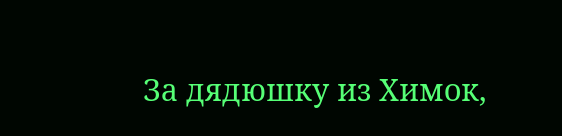За дядюшку из Химок,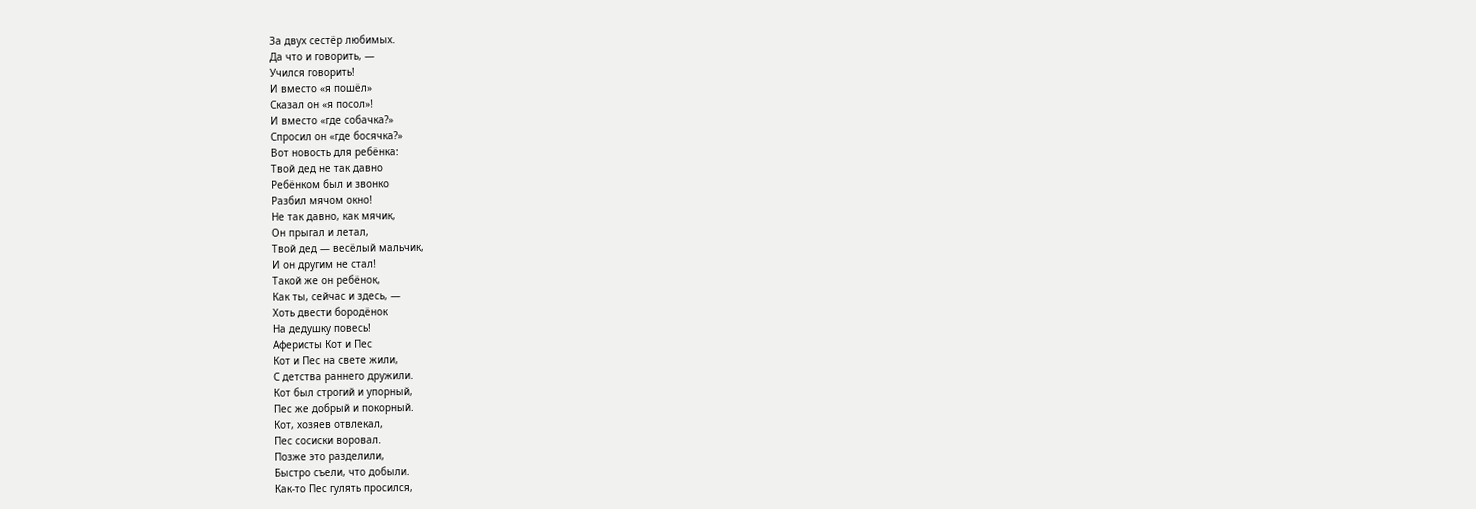За двух сестёр любимых.
Да что и говорить, —
Учился говорить!
И вместо «я пошёл»
Сказал он «я посол»!
И вместо «где собачка?»
Спросил он «где босячка?»
Вот новость для ребёнка:
Твой дед не так давно
Ребёнком был и звонко
Разбил мячом окно!
Не так давно, как мячик,
Он прыгал и летал,
Твой дед — весёлый мальчик,
И он другим не стал!
Такой же он ребёнок,
Как ты, сейчас и здесь, —
Хоть двести бородёнок
На дедушку повесь!
Аферисты Кот и Пес
Кот и Пес на свете жили,
С детства раннего дружили.
Кот был строгий и упорный,
Пес же добрый и покорный.
Кот, хозяев отвлекал,
Пес сосиски воровал.
Позже это разделили,
Быстро съели, что добыли.
Как-то Пес гулять просился,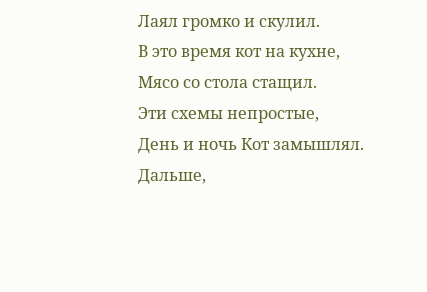Лаял громко и скулил.
В это время кот на кухне,
Мясо со стола стащил.
Эти схемы непростые,
День и ночь Кот замышлял.
Дальше,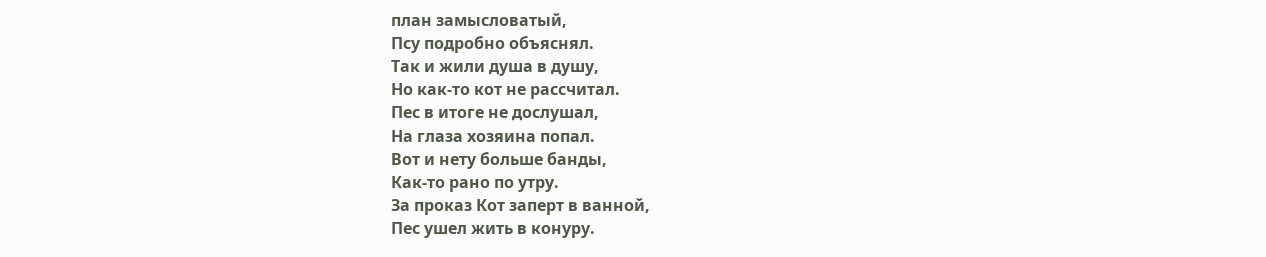план замысловатый,
Псу подробно объяснял.
Так и жили душа в душу,
Но как-то кот не рассчитал.
Пес в итоге не дослушал,
На глаза хозяина попал.
Вот и нету больше банды,
Как-то рано по утру.
За проказ Кот заперт в ванной,
Пес ушел жить в конуру.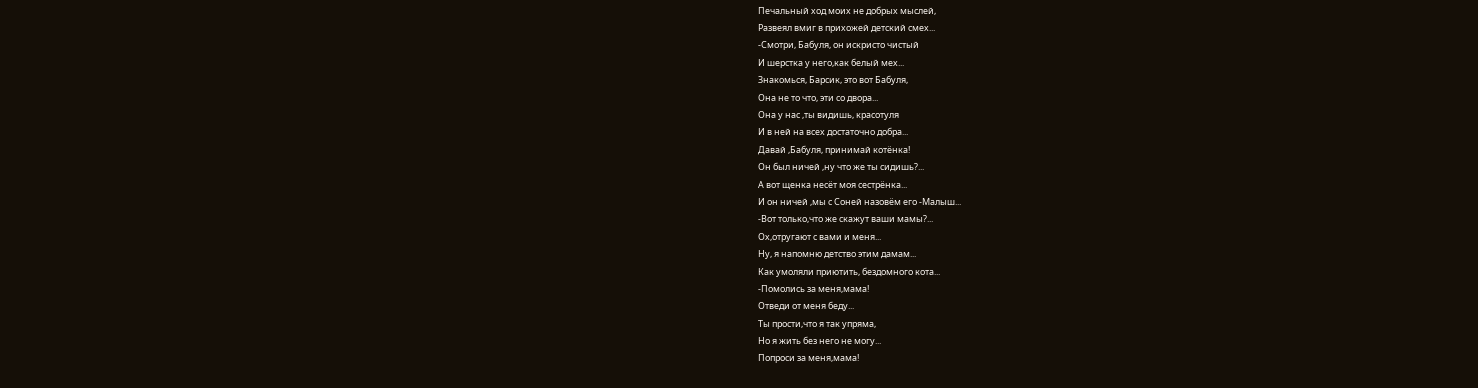Печальный ход моих не добрых мыслей,
Развеял вмиг в прихожей детский смех...
-Смотри, Бабуля, он искристо чистый
И шерстка у него,как белый мех...
Знакомься, Барсик, это вот Бабуля,
Она не то что, эти со двора...
Она у нас ,ты видишь, красотуля
И в ней на всех достаточно добра...
Давай ,Бабуля, принимай котёнка!
Он был ничей ,ну что же ты сидишь?...
А вот щенка несёт моя сестрёнка...
И он ничей ,мы с Соней назовём его -Малыш...
-Вот только,что же скажут ваши мамы?...
Ох,отругают с вами и меня...
Ну, я напомню детство этим дамам...
Как умоляли приютить, бездомного кота...
-Помолись за меня,мама!
Отведи от меня беду...
Ты прости,что я так упряма,
Но я жить без него не могу...
Попроси за меня,мама!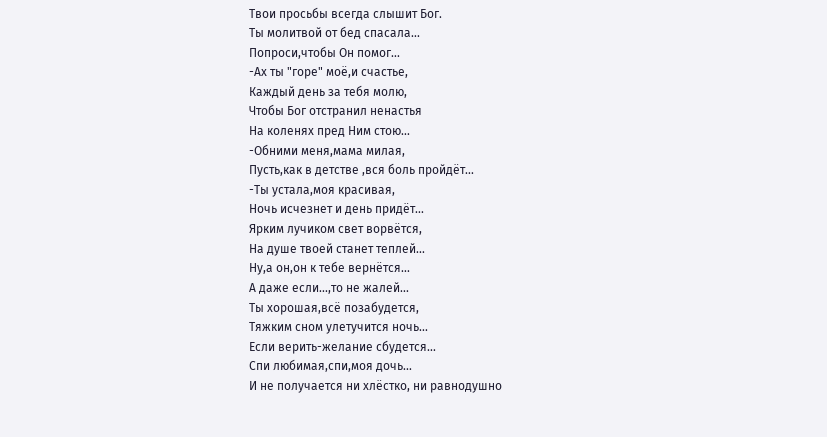Твои просьбы всегда слышит Бог.
Ты молитвой от бед спасала...
Попроси,чтобы Он помог...
-Ах ты "горе" моё,и счастье,
Каждый день за тебя молю,
Чтобы Бог отстранил ненастья
На коленях пред Ним стою...
-Обними меня,мама милая,
Пусть,как в детстве ,вся боль пройдёт...
-Ты устала,моя красивая,
Ночь исчезнет и день придёт...
Ярким лучиком свет ворвётся,
На душе твоей станет теплей...
Ну,а он,он к тебе вернётся...
А даже если...,то не жалей...
Ты хорошая,всё позабудется,
Тяжким сном улетучится ночь...
Если верить-желание сбудется...
Спи любимая,спи,моя дочь...
И не получается ни хлёстко, ни равнодушно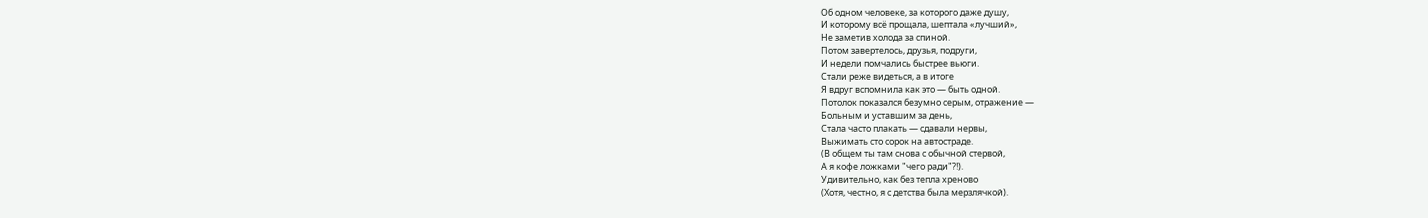Об одном человеке, за которого даже душу,
И которому всё прощала, шептала «лучший»,
Не заметив холода за спиной.
Потом завертелось, друзья, подруги,
И недели помчались быстрее вьюги.
Стали реже видеться, а в итоге
Я вдруг вспомнила как это — быть одной.
Потолок показался безумно серым, отражение —
Больным и уставшим за день,
Стала часто плакать — сдавали нервы,
Выжимать сто сорок на автостраде.
(В общем ты там снова с обычной стервой,
А я кофе ложками "чего ради"?!).
Удивительно, как без тепла хреново
(Хотя, честно, я с детства была мерзлячкой).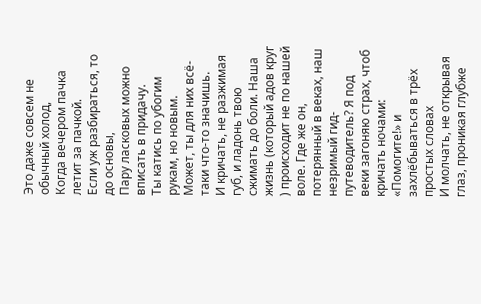Это даже совсем не обычный холод,
Когда вечером пачка летит за пачкой.
Если уж разбираться, то до основы,
Пару ласковых можно вписать в придачу.
Ты катись по убогим рукам, но новым.
Может, ты для них всё-таки что-то значишь.
И кричать, не разжимая губ, и ладонь твою сжимать до боли. Наша жизнь (который адов круг ) происходит не по нашей воле. Где же он, потерянный в веках, наш незримый гид-путеводитель? Я под веки загоняю страх, чтоб кричать ночами: «Помогите!» и захлёбываться в трёх простых словах
И молчать, не открывая глаз, проникая глубже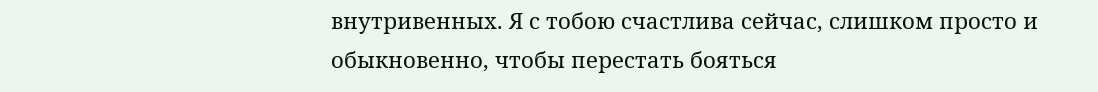внутривенных. Я с тобою счастлива сейчас, слишком просто и обыкновенно, чтобы перестать бояться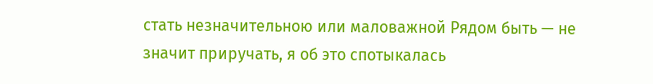стать незначительною или маловажной Рядом быть — не значит приручать, я об это спотыкалась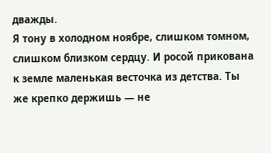дважды.
Я тону в холодном ноябре, слишком томном, слишком близком сердцу. И росой прикована к земле маленькая весточка из детства. Ты же крепко держишь — не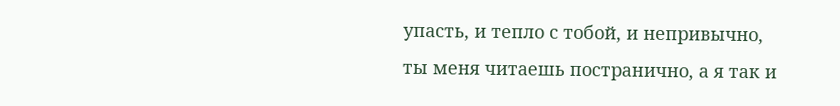упасть, и тепло с тобой, и непривычно, ты меня читаешь постранично, а я так и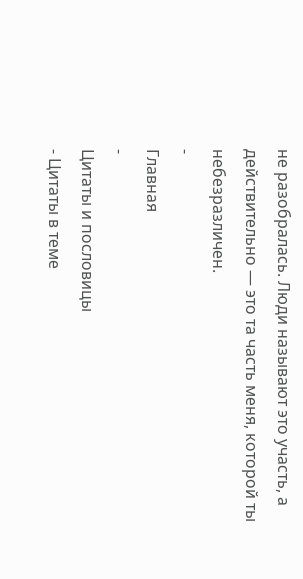не разобралась. Люди называют это участь, а действительно — это та часть меня, которой ты небезразличен.
-
Главная
-
Цитаты и пословицы
- Цитаты в теме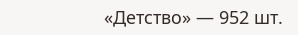«Детство» — 952 шт.